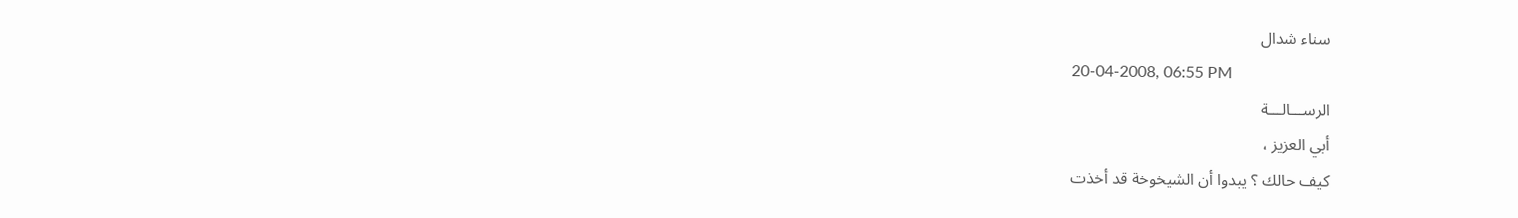سناء شدال
20-04-2008, 06:55 PM
الرســـالـــة
أبي العزيز ،
كيف حالك ؟ يبدوا أن الشيخوخة قد أخذت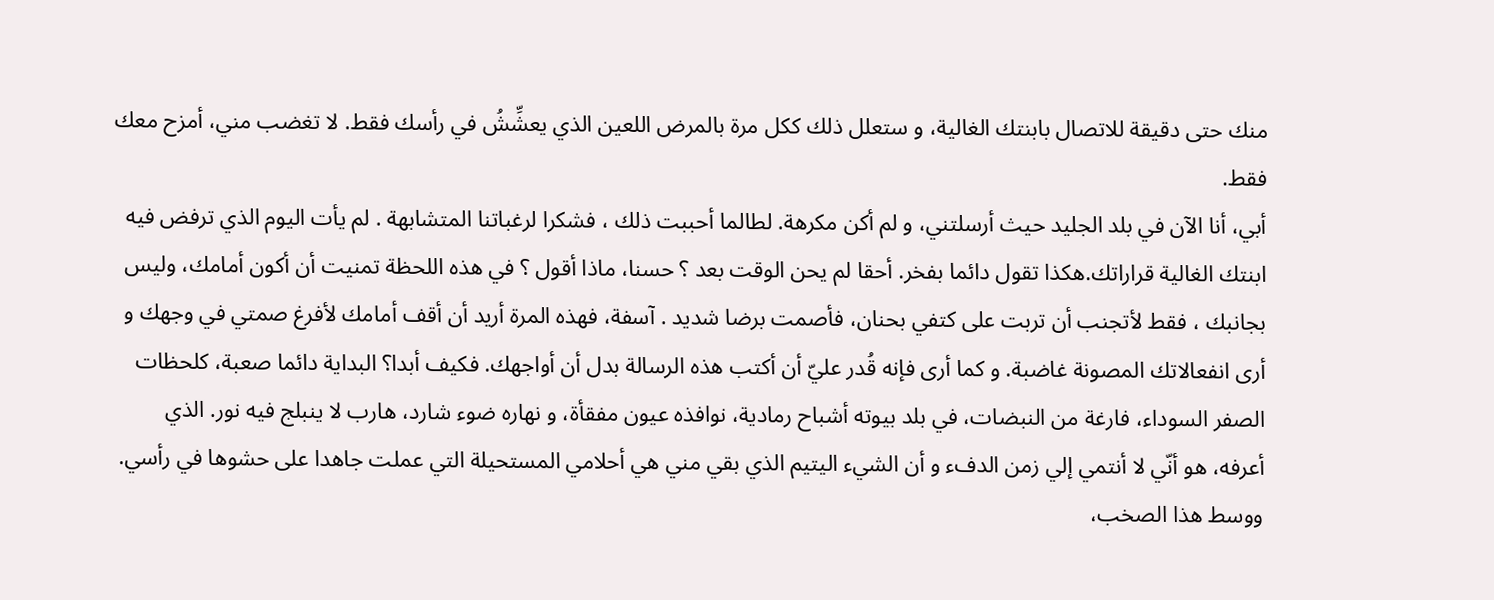منك حتى دقيقة للاتصال بابنتك الغالية، و ستعلل ذلك ككل مرة بالمرض اللعين الذي يعشِّشُ في رأسك فقط. لا تغضب مني، أمزح معك فقط.
أبي، أنا الآن في بلد الجليد حيث أرسلتني، و لم أكن مكرهة. لطالما أحببت ذلك ، فشكرا لرغباتنا المتشابهة . لم يأت اليوم الذي ترفض فيه ابنتك الغالية قراراتك.هكذا تقول دائما بفخر. أحقا لم يحن الوقت بعد ؟ حسنا، ماذا أقول ؟ في هذه اللحظة تمنيت أن أكون أمامك، وليس بجانبك ، فقط لأتجنب أن تربت على كتفي بحنان، فأصمت برضا شديد . آسفة، فهذه المرة أريد أن أقف أمامك لأفرغ صمتي في وجهك و أرى انفعالاتك المصونة غاضبة. و كما أرى فإنه قُدر عليّ أن أكتب هذه الرسالة بدل أن أواجهك. فكيف أبدا؟ البداية دائما صعبة، كلحظات الصفر السوداء، فارغة من النبضات، في بلد بيوته أشباح رمادية، نوافذه عيون مفقأة، و نهاره ضوء شارد، هارب لا ينبلج فيه نور. الذي أعرفه، هو أنّي لا أنتمي إلي زمن الدفء و أن الشيء اليتيم الذي بقي مني هي أحلامي المستحيلة التي عملت جاهدا على حشوها في رأسي. ووسط هذا الصخب،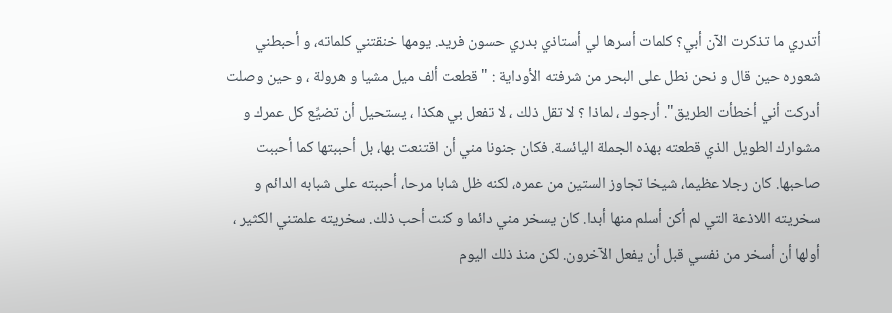أتدري ما تذكرت الآن أبي؟ كلمات أسرها لي أستاذي بدري حسون فريد. يومها خنقتني كلماته، و أحبطني شعوره حين قال و نحن نطل على البحر من شرفته الأوداية : "قطعت ألف ميل مشيا و هرولة ، و حين وصلت أدركت أني أخطأت الطريق". أرجوك ، لماذا ؟ لا تقل ذلك ، لا تفعل بي هكذا ، يستحيل أن تضيِّع كل عمرك و مشوارك الطويل الذي قطعته بهذه الجملة اليائسة. فكان جنونا مني أن اقتنعت بها، بل أحببتها كما أحببت صاحبها. كان رجلا عظيما، شيخا تجاوز الستين من عمره، لكنه ظل شابا مرحا، أحببته على شبابه الدائم و سخريته اللاذعة التي لم أكن أسلم منها أبدا. كان يسخر مني دائما و كنت أحب ذلك. سخريته علمتني الكثير ، أولها أن أسخر من نفسي قبل أن يفعل الآخرون. لكن منذ ذلك اليوم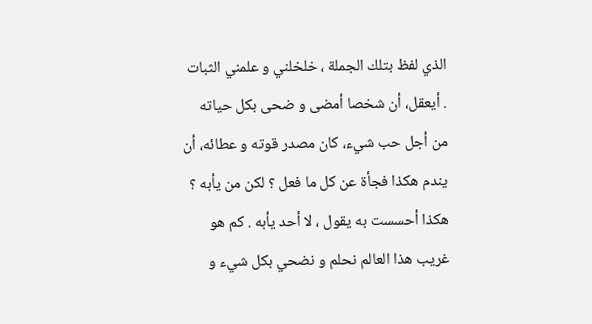الذي لفظ بتلك الجملة ، خلخلني و علمني الثبات . أيعقل، أن شخصا أمضى و ضحى بكل حياته من أجل حب شيء، كان مصدر قوته و عطائه، أن يندم هكذا فجأة عن كل ما فعل ؟ لكن من يأبه ؟ هكذا أحسست به يقول ، لا أحد يأبه . كم هو غريب هذا العالم نحلم و نضحي بكل شيء و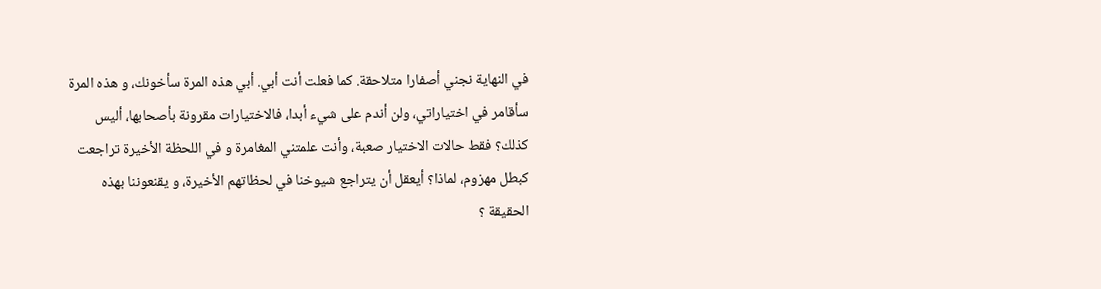في النهاية نجني أصفارا متلاحقة. كما فعلت أنت أبي. أبي هذه المرة سأخونك، و هذه المرة سأقامر في اختياراتي، ولن أندم على شيء أبدا، فالاختيارات مقرونة بأصحابها، أليس كذلك؟ فقط حالات الاختيار صعبة، وأنت علمتني المغامرة و في اللحظة الأخيرة تراجعت كبطل مهزوم، لماذا؟ أيعقل أن يتراجع شيوخنا في لحظاتهم الأخيرة، و يقنعوننا بهذه الحقيقة ؟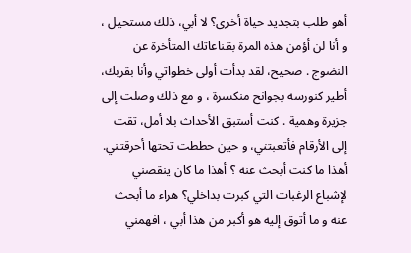أهو طلب بتجديد حياة أخرى؟ لا أبي، ذلك مستحيل ، و أنا لن أؤمن هذه المرة بقناعاتك المتأخرة عن النضوج . صحيح، لقد بدأت أولى خطواتي وأنا بقربك، أطير كنورسه بجوانح منكسرة ، و مع ذلك وصلت إلى جزيرة وهمية . كنت أستبق الأحداث بلا أمل، تقت إلى الأرقام فأتعبتني، و حين حططت تحتها أحرقتني. أهذا ما كنت أبحث عنه ؟ أهذا ما كان ينقصني لإشباع الرغبات التي كبرت بداخلي؟ هراء ما أبحث عنه و ما أتوق إليه هو أكبر من هذا أبي ، افهمني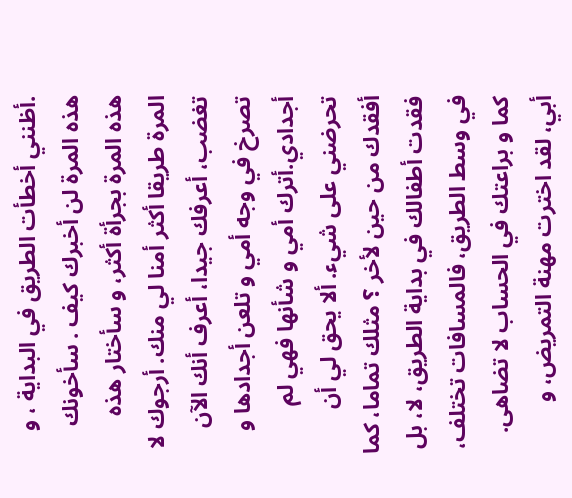.أظنني أخطأت الطريق في البداية ، و هذه المرة لن أخبرك كيف . سأخونك هذه المرة بجرأة أكثر، و سأختار هذه المرة طريقا أكثر أمنا لي منك. أرجوك لا تغضب، أعرفك جيدا، أعرف أنك الآن تصرخ في وجه أمي و تلعن أجدادها و أجدادي.أترك أمي و شأنها فهي لم تحرضني على شيء. ألا يحق لي أن أفقدك من حين لأخر ؟ مثلك تماما، كما فقدت أطفالك في بداية الطريق، لا، بل في وسط الطريق، فالمسافات تختلف، كما و براعتك في الحساب لا تضاهى. أبي، لقد اخترت مهنة التمريض، و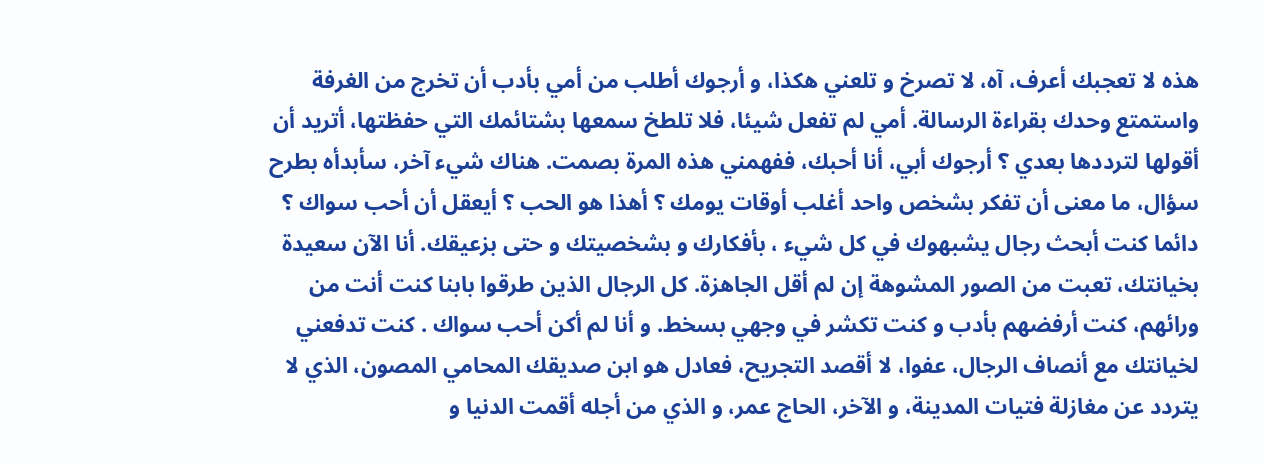هذه لا تعجبك أعرف، آه، لا تصرخ و تلعني هكذا، و أرجوك أطلب من أمي بأدب أن تخرج من الغرفة واستمتع وحدك بقراءة الرسالة. أمي لم تفعل شيئا، فلا تلطخ سمعها بشتائمك التي حفظتها، أتريد أن أقولها لترددها بعدي ؟ أرجوك أبي، أنا أحبك، ففهمني هذه المرة بصمت. هناك شيء آخر، سأبدأه بطرح سؤال، ما معنى أن تفكر بشخص واحد أغلب أوقات يومك ؟ أهذا هو الحب ؟ أيعقل أن أحب سواك ؟ دائما كنت أبحث رجال يشبهوك في كل شيء ، بأفكارك و بشخصيتك و حتى بزعيقك. أنا الآن سعيدة بخيانتك، تعبت من الصور المشوهة إن لم أقل الجاهزة. كل الرجال الذين طرقوا بابنا كنت أنت من ورائهم، كنت أرفضهم بأدب و كنت تكشر في وجهي بسخط. و أنا لم أكن أحب سواك . كنت تدفعني لخيانتك مع أنصاف الرجال، عفوا، لا أقصد التجريح، فعادل هو ابن صديقك المحامي المصون، الذي لا يتردد عن مغازلة فتيات المدينة، و الآخر، الحاج عمر، و الذي من أجله أقمت الدنيا و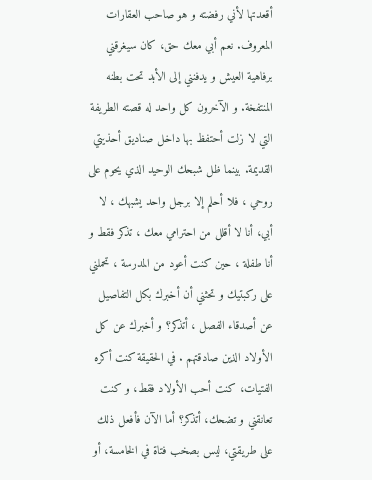أقعدتها لأني رفضته و هو صاحب العقارات المعروف. نعم أبي معك حق، كان سيغرقني برفاهية العيش و يدفنني إلى الأبد تحت بطنه المنتفخة. و الآخرون كل واحد له قصته الطريفة التي لا زلت أحتفظ بها داخل صناديق أحذيتي القديمة. بينما ظل شبحك الوحيد الذي يحوم على روحي ، فلا أحلم إلا برجل واحد يشبهك ، لا أبي، أنا لا أقلل من احترامي معك ، تذكر فقط و أنا طفلة ، حين كنت أعود من المدرسة ، تحملني على ركبتيك و تحثني أن أخبرك بكل التفاصيل عن أصدقاء الفصل ، أتذكر؟ و أخبرك عن كل الأولاد الذين صادقتهم . في الحقيقة كنت أكره الفتيات، كنت أحب الأولاد فقط، و كنت تعانقني و تضحك، أتذكر؟ أما الآن فأفعل ذلك على طريقتي، ليس بصخب فتاة في الخامسة، أو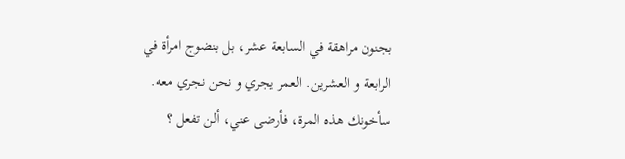بجنون مراهقة في السابعة عشر، بل بنضوج امرأة في الرابعة و العشرين. العمر يجري و نحن نجري معه. سأخونك هذه المرة، فأرضى عني، ألن تفعل ؟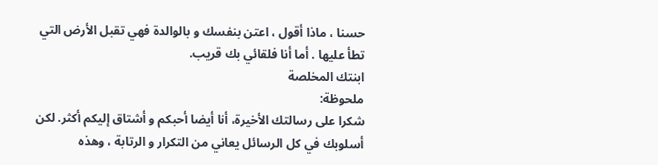حسنا ، ماذا أقول ، اعتن بنفسك و بالوالدة فهي تقبل الأرض التي تطأ عليها . أما أنا فلقائي بك قريب.
ابنتك المخلصة
ملحوظة:
شكرا على رسالتك الأخيرة، أنا أيضا أحبكم و أشتاق إليكم أكثر. لكن أسلوبك في كل الرسائل يعاني من التكرار و الرتابة ، وهذه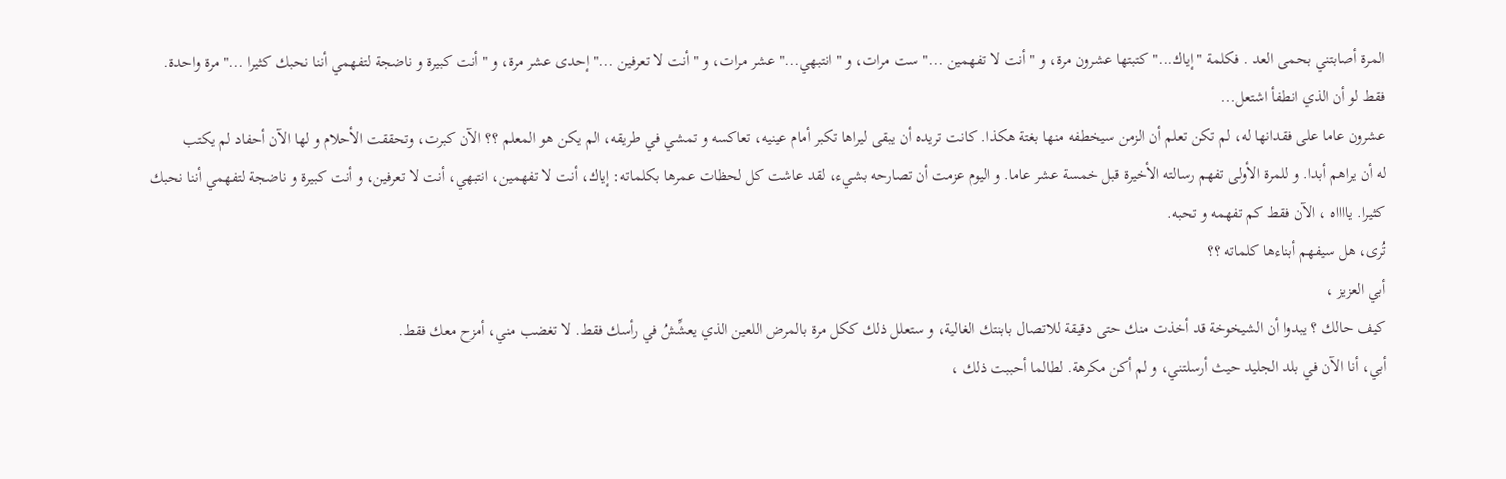المرة أصابتني بحمى العد . فكلمة "إياك..." كتبتها عشرون مرة، و " أنت لا تفهمين ..." ست مرات، و " انتبهي..." عشر مرات، و " أنت لا تعرفين ..." إحدى عشر مرة، و " أنت كبيرة و ناضجة لتفهمي أننا نحبك كثيرا ..." مرة واحدة.
فقط لو أن الذي انطفأ اشتعل...
عشرون عاما على فقدانها له، لم تكن تعلم أن الزمن سيخطفه منها بغتة هكذا. كانت تريده أن يبقى ليراها تكبر أمام عينيه، تعاكسه و تمشي في طريقه، الم يكن هو المعلم ؟؟ الآن كبرت، وتحققت الأحلام و لها الآن أحفاد لم يكتب
له أن يراهم أبدا. و للمرة الأولى تفهم رسالته الأخيرة قبل خمسة عشر عاما. و اليوم عزمت أن تصارحه بشيء، لقد عاشت كل لحظات عمرها بكلماته: إياك، أنت لا تفهمين، انتبهي، أنت لا تعرفين، و أنت كبيرة و ناضجة لتفهمي أننا نحبك كثيرا. يااااه ، الآن فقط كم تفهمه و تحبه.
تُرى، هل سيفهم أبناءها كلماته ؟؟
أبي العزيز ،
كيف حالك ؟ يبدوا أن الشيخوخة قد أخذت منك حتى دقيقة للاتصال بابنتك الغالية، و ستعلل ذلك ككل مرة بالمرض اللعين الذي يعشِّشُ في رأسك فقط. لا تغضب مني، أمزح معك فقط.
أبي، أنا الآن في بلد الجليد حيث أرسلتني، و لم أكن مكرهة. لطالما أحببت ذلك ،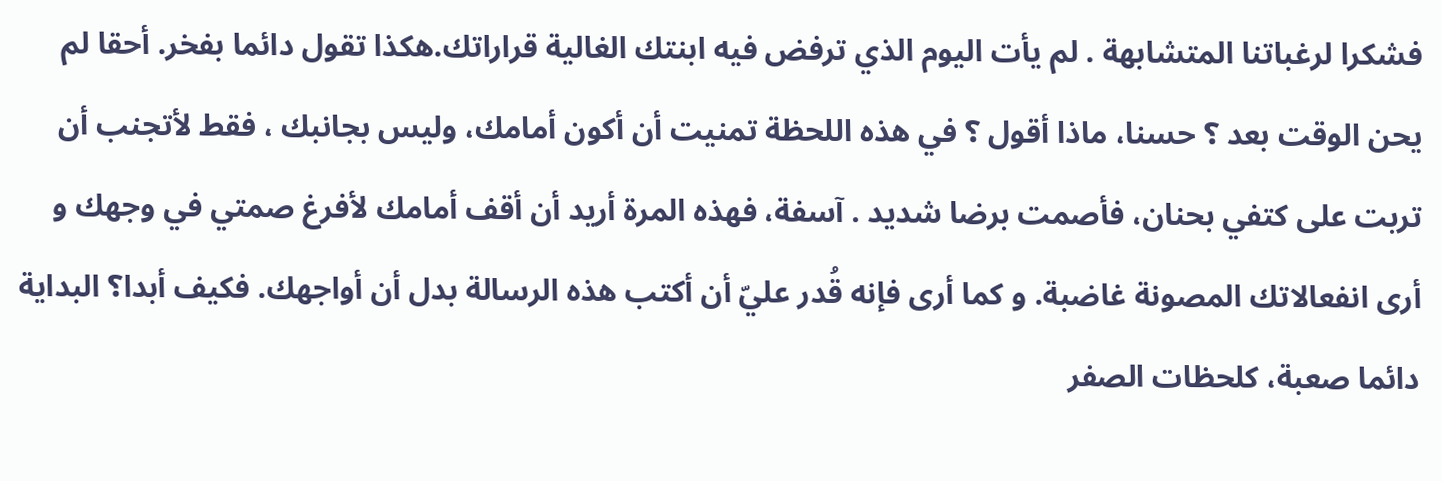فشكرا لرغباتنا المتشابهة . لم يأت اليوم الذي ترفض فيه ابنتك الغالية قراراتك.هكذا تقول دائما بفخر. أحقا لم يحن الوقت بعد ؟ حسنا، ماذا أقول ؟ في هذه اللحظة تمنيت أن أكون أمامك، وليس بجانبك ، فقط لأتجنب أن تربت على كتفي بحنان، فأصمت برضا شديد . آسفة، فهذه المرة أريد أن أقف أمامك لأفرغ صمتي في وجهك و أرى انفعالاتك المصونة غاضبة. و كما أرى فإنه قُدر عليّ أن أكتب هذه الرسالة بدل أن أواجهك. فكيف أبدا؟ البداية دائما صعبة، كلحظات الصفر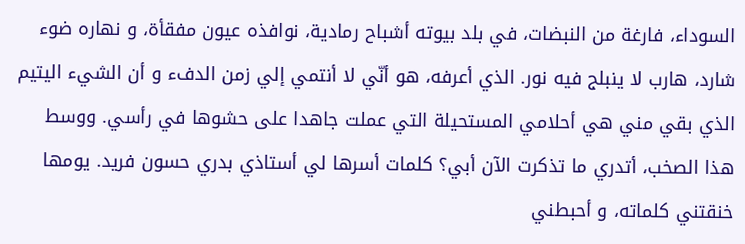السوداء، فارغة من النبضات، في بلد بيوته أشباح رمادية، نوافذه عيون مفقأة، و نهاره ضوء شارد، هارب لا ينبلج فيه نور. الذي أعرفه، هو أنّي لا أنتمي إلي زمن الدفء و أن الشيء اليتيم الذي بقي مني هي أحلامي المستحيلة التي عملت جاهدا على حشوها في رأسي. ووسط هذا الصخب، أتدري ما تذكرت الآن أبي؟ كلمات أسرها لي أستاذي بدري حسون فريد. يومها خنقتني كلماته، و أحبطني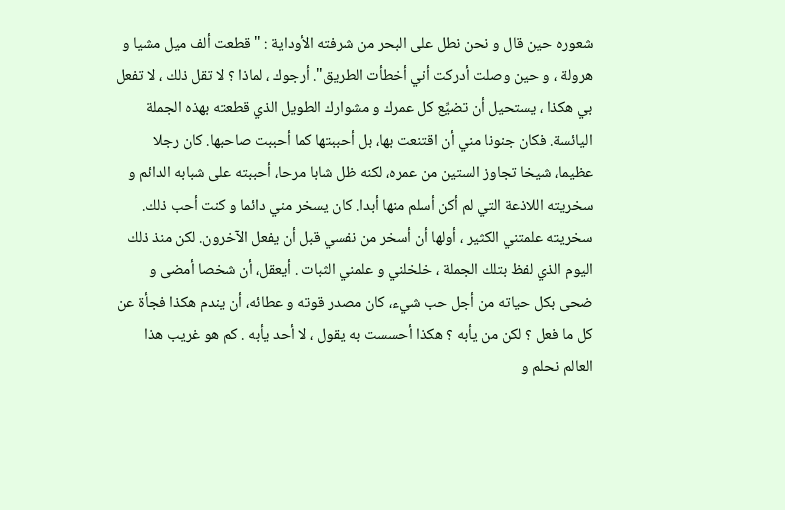شعوره حين قال و نحن نطل على البحر من شرفته الأوداية : "قطعت ألف ميل مشيا و هرولة ، و حين وصلت أدركت أني أخطأت الطريق". أرجوك ، لماذا ؟ لا تقل ذلك ، لا تفعل بي هكذا ، يستحيل أن تضيِّع كل عمرك و مشوارك الطويل الذي قطعته بهذه الجملة اليائسة. فكان جنونا مني أن اقتنعت بها، بل أحببتها كما أحببت صاحبها. كان رجلا عظيما، شيخا تجاوز الستين من عمره، لكنه ظل شابا مرحا، أحببته على شبابه الدائم و سخريته اللاذعة التي لم أكن أسلم منها أبدا. كان يسخر مني دائما و كنت أحب ذلك. سخريته علمتني الكثير ، أولها أن أسخر من نفسي قبل أن يفعل الآخرون. لكن منذ ذلك اليوم الذي لفظ بتلك الجملة ، خلخلني و علمني الثبات . أيعقل، أن شخصا أمضى و ضحى بكل حياته من أجل حب شيء، كان مصدر قوته و عطائه، أن يندم هكذا فجأة عن كل ما فعل ؟ لكن من يأبه ؟ هكذا أحسست به يقول ، لا أحد يأبه . كم هو غريب هذا العالم نحلم و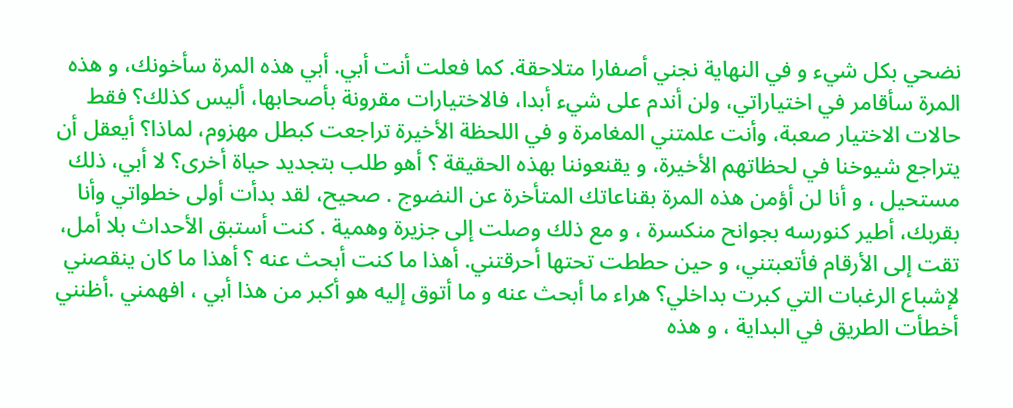نضحي بكل شيء و في النهاية نجني أصفارا متلاحقة. كما فعلت أنت أبي. أبي هذه المرة سأخونك، و هذه المرة سأقامر في اختياراتي، ولن أندم على شيء أبدا، فالاختيارات مقرونة بأصحابها، أليس كذلك؟ فقط حالات الاختيار صعبة، وأنت علمتني المغامرة و في اللحظة الأخيرة تراجعت كبطل مهزوم، لماذا؟ أيعقل أن يتراجع شيوخنا في لحظاتهم الأخيرة، و يقنعوننا بهذه الحقيقة ؟ أهو طلب بتجديد حياة أخرى؟ لا أبي، ذلك مستحيل ، و أنا لن أؤمن هذه المرة بقناعاتك المتأخرة عن النضوج . صحيح، لقد بدأت أولى خطواتي وأنا بقربك، أطير كنورسه بجوانح منكسرة ، و مع ذلك وصلت إلى جزيرة وهمية . كنت أستبق الأحداث بلا أمل، تقت إلى الأرقام فأتعبتني، و حين حططت تحتها أحرقتني. أهذا ما كنت أبحث عنه ؟ أهذا ما كان ينقصني لإشباع الرغبات التي كبرت بداخلي؟ هراء ما أبحث عنه و ما أتوق إليه هو أكبر من هذا أبي ، افهمني .أظنني أخطأت الطريق في البداية ، و هذه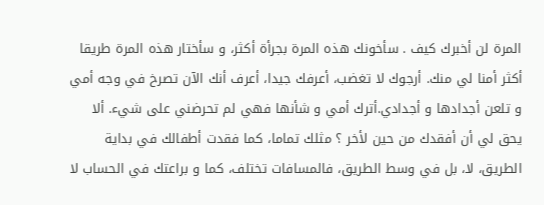المرة لن أخبرك كيف . سأخونك هذه المرة بجرأة أكثر، و سأختار هذه المرة طريقا أكثر أمنا لي منك. أرجوك لا تغضب، أعرفك جيدا، أعرف أنك الآن تصرخ في وجه أمي و تلعن أجدادها و أجدادي.أترك أمي و شأنها فهي لم تحرضني على شيء. ألا يحق لي أن أفقدك من حين لأخر ؟ مثلك تماما، كما فقدت أطفالك في بداية الطريق، لا، بل في وسط الطريق، فالمسافات تختلف، كما و براعتك في الحساب لا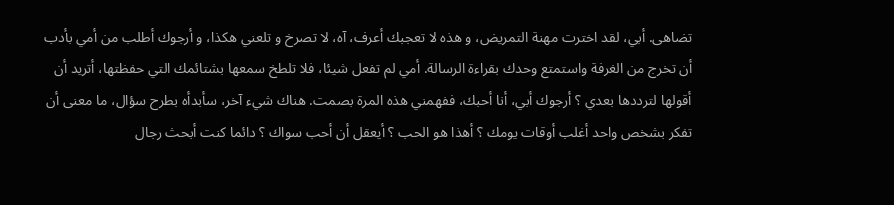تضاهى. أبي، لقد اخترت مهنة التمريض، و هذه لا تعجبك أعرف، آه، لا تصرخ و تلعني هكذا، و أرجوك أطلب من أمي بأدب أن تخرج من الغرفة واستمتع وحدك بقراءة الرسالة. أمي لم تفعل شيئا، فلا تلطخ سمعها بشتائمك التي حفظتها، أتريد أن أقولها لترددها بعدي ؟ أرجوك أبي، أنا أحبك، ففهمني هذه المرة بصمت. هناك شيء آخر، سأبدأه بطرح سؤال، ما معنى أن تفكر بشخص واحد أغلب أوقات يومك ؟ أهذا هو الحب ؟ أيعقل أن أحب سواك ؟ دائما كنت أبحث رجال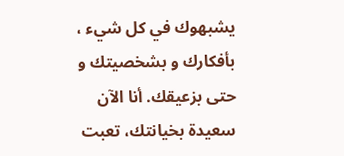يشبهوك في كل شيء ، بأفكارك و بشخصيتك و حتى بزعيقك. أنا الآن سعيدة بخيانتك، تعبت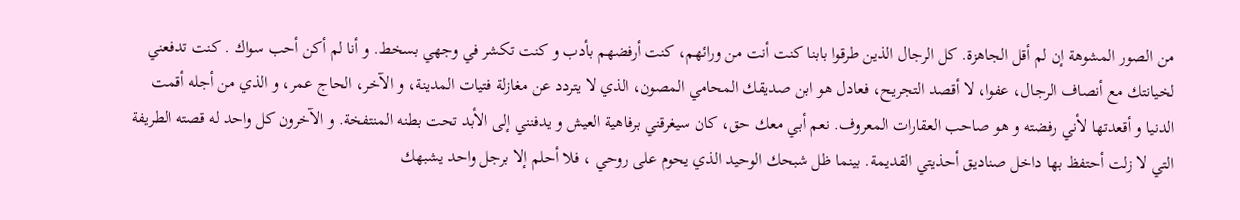من الصور المشوهة إن لم أقل الجاهزة. كل الرجال الذين طرقوا بابنا كنت أنت من ورائهم، كنت أرفضهم بأدب و كنت تكشر في وجهي بسخط. و أنا لم أكن أحب سواك . كنت تدفعني لخيانتك مع أنصاف الرجال، عفوا، لا أقصد التجريح، فعادل هو ابن صديقك المحامي المصون، الذي لا يتردد عن مغازلة فتيات المدينة، و الآخر، الحاج عمر، و الذي من أجله أقمت الدنيا و أقعدتها لأني رفضته و هو صاحب العقارات المعروف. نعم أبي معك حق، كان سيغرقني برفاهية العيش و يدفنني إلى الأبد تحت بطنه المنتفخة. و الآخرون كل واحد له قصته الطريفة التي لا زلت أحتفظ بها داخل صناديق أحذيتي القديمة. بينما ظل شبحك الوحيد الذي يحوم على روحي ، فلا أحلم إلا برجل واحد يشبهك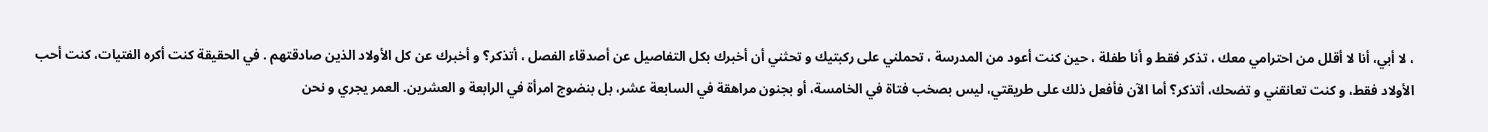، لا أبي، أنا لا أقلل من احترامي معك ، تذكر فقط و أنا طفلة ، حين كنت أعود من المدرسة ، تحملني على ركبتيك و تحثني أن أخبرك بكل التفاصيل عن أصدقاء الفصل ، أتذكر؟ و أخبرك عن كل الأولاد الذين صادقتهم . في الحقيقة كنت أكره الفتيات، كنت أحب الأولاد فقط، و كنت تعانقني و تضحك، أتذكر؟ أما الآن فأفعل ذلك على طريقتي، ليس بصخب فتاة في الخامسة، أو بجنون مراهقة في السابعة عشر، بل بنضوج امرأة في الرابعة و العشرين. العمر يجري و نحن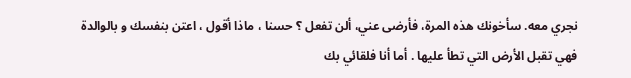نجري معه. سأخونك هذه المرة، فأرضى عني، ألن تفعل ؟ حسنا ، ماذا أقول ، اعتن بنفسك و بالوالدة فهي تقبل الأرض التي تطأ عليها . أما أنا فلقائي بك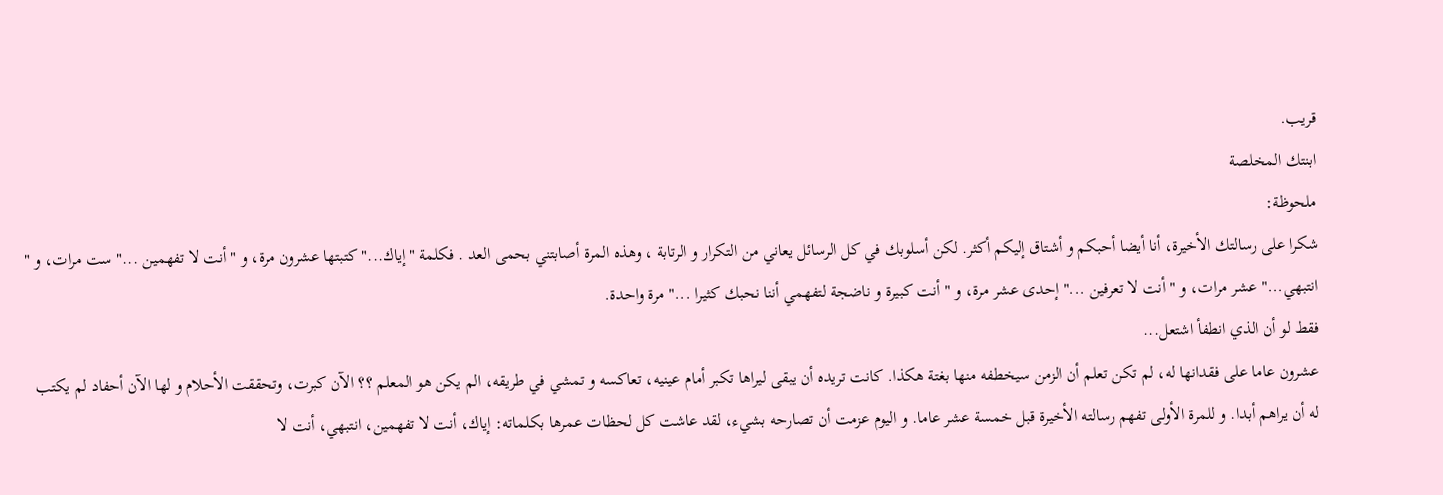قريب.
ابنتك المخلصة
ملحوظة:
شكرا على رسالتك الأخيرة، أنا أيضا أحبكم و أشتاق إليكم أكثر. لكن أسلوبك في كل الرسائل يعاني من التكرار و الرتابة ، وهذه المرة أصابتني بحمى العد . فكلمة "إياك..." كتبتها عشرون مرة، و " أنت لا تفهمين ..." ست مرات، و " انتبهي..." عشر مرات، و " أنت لا تعرفين ..." إحدى عشر مرة، و " أنت كبيرة و ناضجة لتفهمي أننا نحبك كثيرا ..." مرة واحدة.
فقط لو أن الذي انطفأ اشتعل...
عشرون عاما على فقدانها له، لم تكن تعلم أن الزمن سيخطفه منها بغتة هكذا. كانت تريده أن يبقى ليراها تكبر أمام عينيه، تعاكسه و تمشي في طريقه، الم يكن هو المعلم ؟؟ الآن كبرت، وتحققت الأحلام و لها الآن أحفاد لم يكتب
له أن يراهم أبدا. و للمرة الأولى تفهم رسالته الأخيرة قبل خمسة عشر عاما. و اليوم عزمت أن تصارحه بشيء، لقد عاشت كل لحظات عمرها بكلماته: إياك، أنت لا تفهمين، انتبهي، أنت لا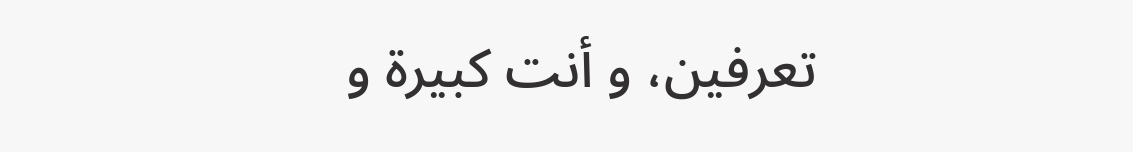تعرفين، و أنت كبيرة و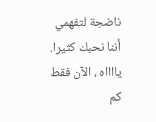ناضجة لتفهمي أننا نحبك كثيرا. يااااه ، الآن فقط كم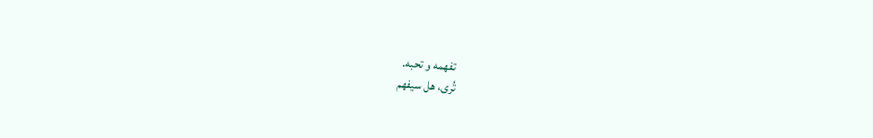تفهمه و تحبه.
تُرى، هل سيفهم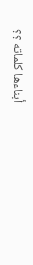أبناءها كلماته ؟؟